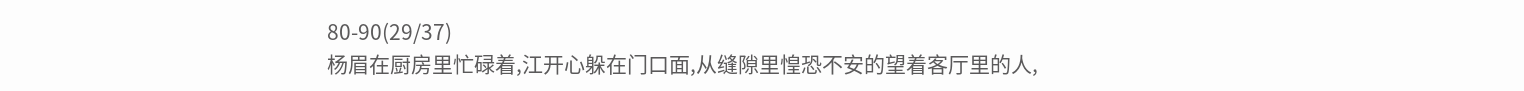80-90(29/37)
杨眉在厨房里忙碌着,江开心躲在门口面,从缝隙里惶恐不安的望着客厅里的人,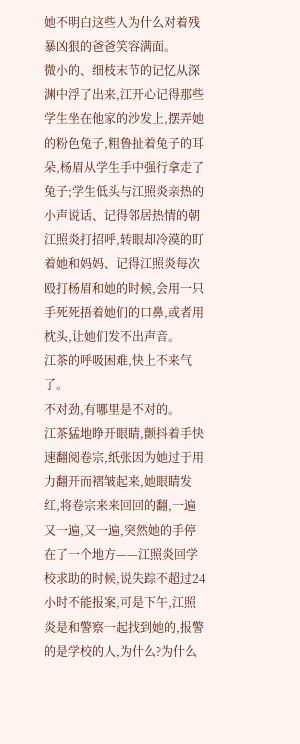她不明白这些人为什么对着残暴凶狠的爸爸笑容满面。
微小的、细枝末节的记忆从深渊中浮了出来,江开心记得那些学生坐在他家的沙发上,摆弄她的粉色兔子,粗鲁扯着兔子的耳朵,杨眉从学生手中强行拿走了兔子;学生低头与江照炎亲热的小声说话、记得邻居热情的朝江照炎打招呼,转眼却冷漠的盯着她和妈妈、记得江照炎每次殴打杨眉和她的时候,会用一只手死死捂着她们的口鼻,或者用枕头,让她们发不出声音。
江茶的呼吸困难,快上不来气了。
不对劲,有哪里是不对的。
江茶猛地睁开眼睛,颤抖着手快速翻阅卷宗,纸张因为她过于用力翻开而褶皱起来,她眼睛发红,将卷宗来来回回的翻,一遍又一遍,又一遍,突然她的手停在了一个地方——江照炎回学校求助的时候,说失踪不超过24小时不能报案,可是下午,江照炎是和警察一起找到她的,报警的是学校的人,为什么?为什么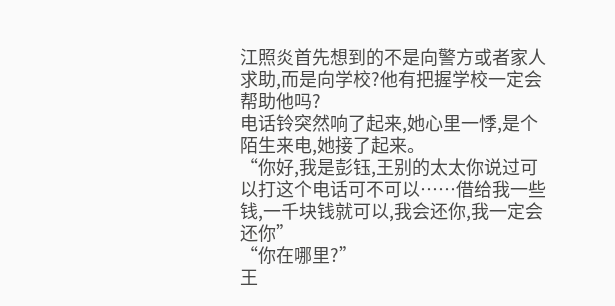江照炎首先想到的不是向警方或者家人求助,而是向学校?他有把握学校一定会帮助他吗?
电话铃突然响了起来,她心里一悸,是个陌生来电,她接了起来。
“你好,我是彭钰,王别的太太你说过可以打这个电话可不可以……借给我一些钱,一千块钱就可以,我会还你,我一定会还你”
“你在哪里?”
王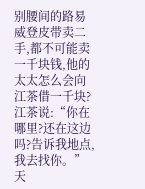别腰间的路易威登皮带卖二手,都不可能卖一千块钱,他的太太怎么会向江茶借一千块?
江茶说:“你在哪里?还在这边吗?告诉我地点,我去找你。”
天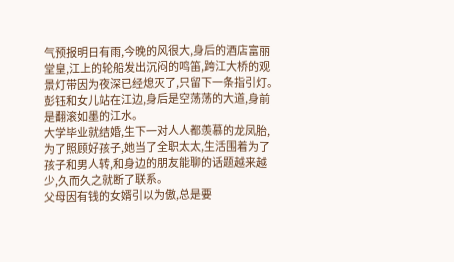气预报明日有雨,今晚的风很大,身后的酒店富丽堂皇,江上的轮船发出沉闷的鸣笛,跨江大桥的观景灯带因为夜深已经熄灭了,只留下一条指引灯。
彭钰和女儿站在江边,身后是空荡荡的大道,身前是翻滚如墨的江水。
大学毕业就结婚,生下一对人人都羡慕的龙凤胎,为了照顾好孩子,她当了全职太太,生活围着为了孩子和男人转,和身边的朋友能聊的话题越来越少,久而久之就断了联系。
父母因有钱的女婿引以为傲,总是要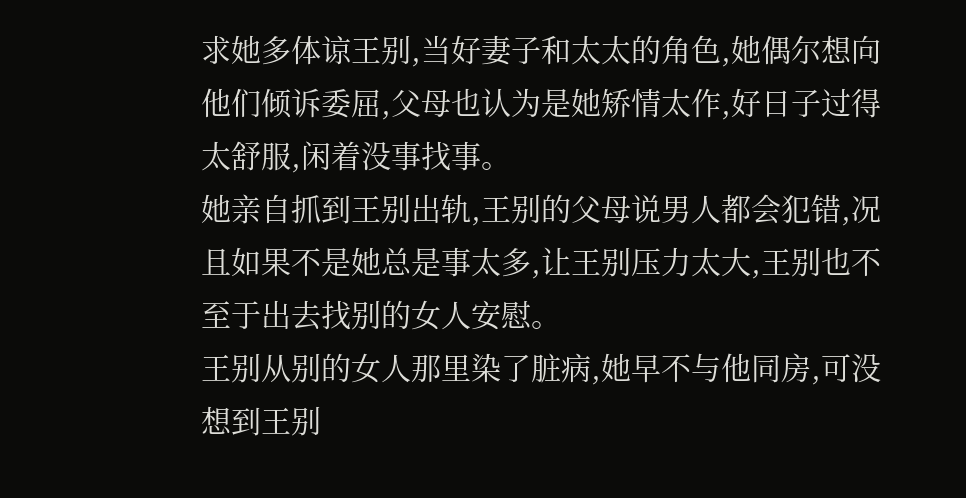求她多体谅王别,当好妻子和太太的角色,她偶尔想向他们倾诉委屈,父母也认为是她矫情太作,好日子过得太舒服,闲着没事找事。
她亲自抓到王别出轨,王别的父母说男人都会犯错,况且如果不是她总是事太多,让王别压力太大,王别也不至于出去找别的女人安慰。
王别从别的女人那里染了脏病,她早不与他同房,可没想到王别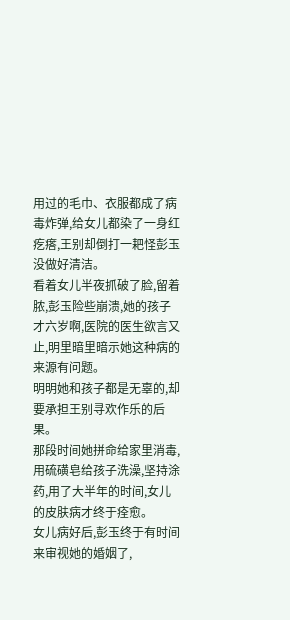用过的毛巾、衣服都成了病毒炸弹,给女儿都染了一身红疙瘩,王别却倒打一耙怪彭玉没做好清洁。
看着女儿半夜抓破了脸,留着脓,彭玉险些崩溃,她的孩子才六岁啊,医院的医生欲言又止,明里暗里暗示她这种病的来源有问题。
明明她和孩子都是无辜的,却要承担王别寻欢作乐的后果。
那段时间她拼命给家里消毒,用硫磺皂给孩子洗澡,坚持涂药,用了大半年的时间,女儿的皮肤病才终于痊愈。
女儿病好后,彭玉终于有时间来审视她的婚姻了,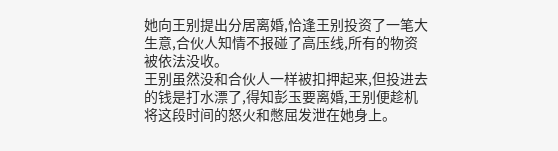她向王别提出分居离婚,恰逢王别投资了一笔大生意,合伙人知情不报碰了高压线,所有的物资被依法没收。
王别虽然没和合伙人一样被扣押起来,但投进去的钱是打水漂了,得知彭玉要离婚,王别便趁机将这段时间的怒火和憋屈发泄在她身上。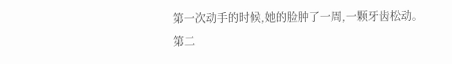第一次动手的时候,她的脸肿了一周,一颗牙齿松动。
第二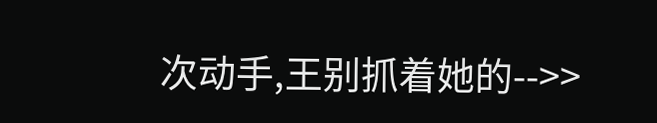次动手,王别抓着她的-->>